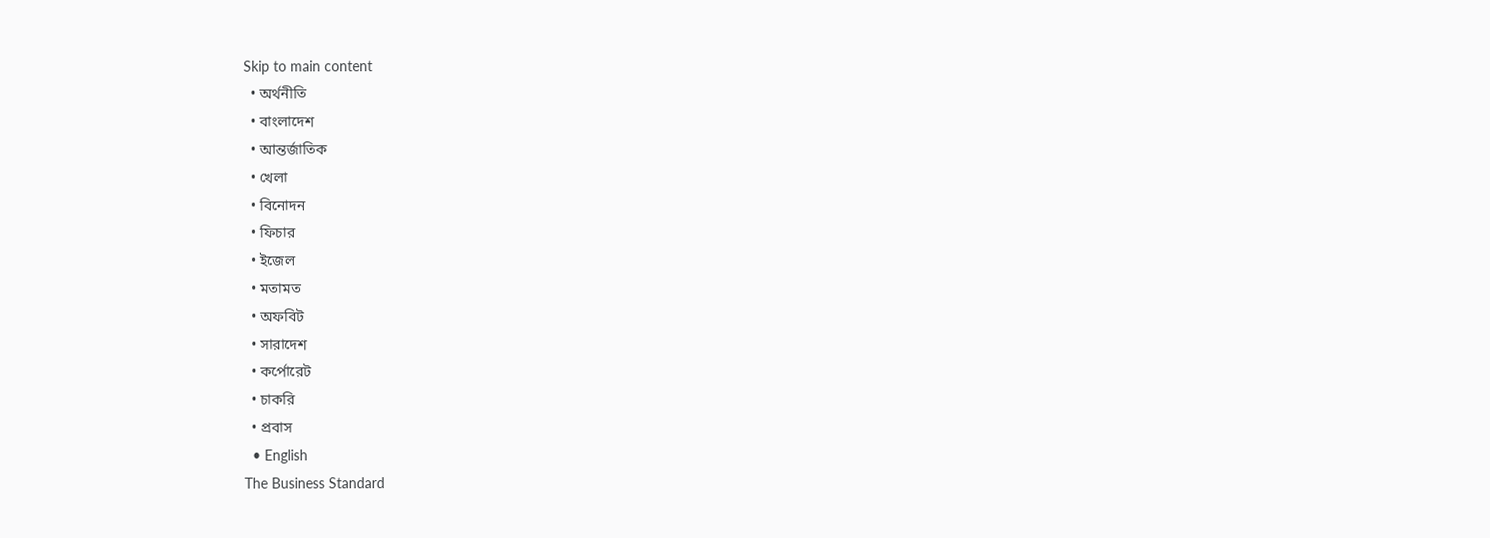Skip to main content
  • অর্থনীতি
  • বাংলাদেশ
  • আন্তর্জাতিক
  • খেলা
  • বিনোদন
  • ফিচার
  • ইজেল
  • মতামত
  • অফবিট
  • সারাদেশ
  • কর্পোরেট
  • চাকরি
  • প্রবাস
  • English
The Business Standard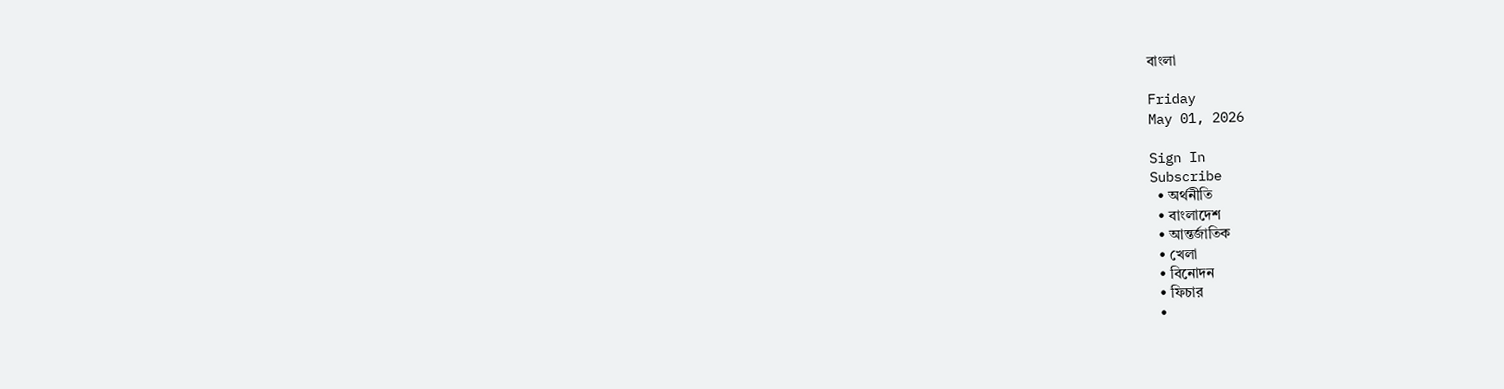বাংলা

Friday
May 01, 2026

Sign In
Subscribe
  • অর্থনীতি
  • বাংলাদেশ
  • আন্তর্জাতিক
  • খেলা
  • বিনোদন
  • ফিচার
  •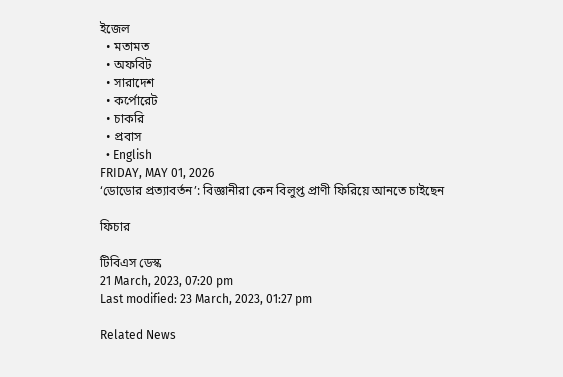ইজেল
  • মতামত
  • অফবিট
  • সারাদেশ
  • কর্পোরেট
  • চাকরি
  • প্রবাস
  • English
FRIDAY, MAY 01, 2026
‘ডোডোর প্রত্যাবর্তন’: বিজ্ঞানীরা কেন বিলুপ্ত প্রাণী ফিরিয়ে আনতে চাইছেন

ফিচার

টিবিএস ডেস্ক
21 March, 2023, 07:20 pm
Last modified: 23 March, 2023, 01:27 pm

Related News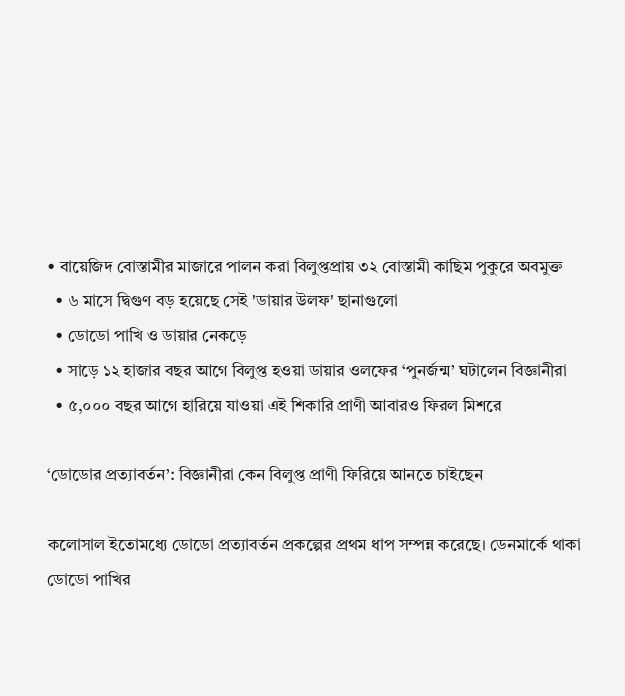• বায়েজিদ বোস্তামীর মাজারে পালন করা বিলুপ্তপ্রায় ৩২ বোস্তামী কাছিম পুকুরে অবমুক্ত
  • ৬ মাসে দ্বিগুণ বড় হয়েছে সেই 'ডায়ার উলফ' ছানাগুলো
  • ডোডো পাখি ও ডায়ার নেকড়ে
  • সাড়ে ১২ হাজার বছর আগে বিলুপ্ত হওয়া ডায়ার ওলফের ‘পুনর্জন্ম’ ঘটালেন বিজ্ঞানীরা
  • ৫,০০০ বছর আগে হারিয়ে যাওয়া এই শিকারি প্রাণী আবারও ফিরল মিশরে

‘ডোডোর প্রত্যাবর্তন’: বিজ্ঞানীরা কেন বিলুপ্ত প্রাণী ফিরিয়ে আনতে চাইছেন

কলোসাল ইতোমধ্যে ডোডো প্রত্যাবর্তন প্রকল্পের প্রথম ধাপ সম্পন্ন করেছে। ডেনমার্কে থাকা ডোডো পাখির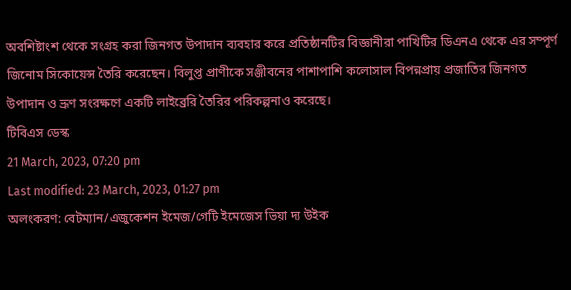অবশিষ্টাংশ থেকে সংগ্রহ করা জিনগত উপাদান ব্যবহার করে প্রতিষ্ঠানটির বিজ্ঞানীরা পাখিটির ডিএনএ থেকে এর সম্পূর্ণ জিনোম সিকোয়েন্স তৈরি করেছেন। বিলুপ্ত প্রাণীকে সঞ্জীবনের পাশাপাশি কলোসাল বিপন্নপ্রায় প্রজাতির জিনগত উপাদান ও ভ্রূণ সংরক্ষণে একটি লাইব্রেরি তৈরির পরিকল্পনাও করেছে।
টিবিএস ডেস্ক
21 March, 2023, 07:20 pm
Last modified: 23 March, 2023, 01:27 pm
অলংকরণ: বেটম্যান/এজুকেশন ইমেজ/গেটি ইমেজেস ভিয়া দ্য উইক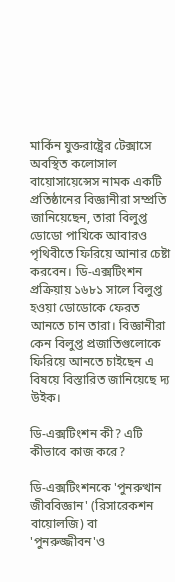মার্কিন যুক্তরাষ্ট্রের টেক্সাসে অবস্থিত কলোসাল বায়োসায়েন্সেস নামক একটি প্রতিষ্ঠানের বিজ্ঞানীরা সম্প্রতি জানিয়েছেন, তারা বিলুপ্ত ডোডো পাখিকে আবারও পৃথিবীতে ফিরিয়ে আনার চেষ্টা করবেন। ডি-এক্সটিংশন প্রক্রিয়ায় ১৬৮১ সালে বিলুপ্ত হওয়া ডোডোকে ফেরত আনতে চান তারা। বিজ্ঞানীরা কেন বিলুপ্ত প্রজাতিগুলোকে ফিরিয়ে আনতে চাইছেন এ বিষয়ে বিস্তারিত জানিয়েছে দ্য উইক।

ডি-এক্সটিংশন কী? এটি কীভাবে কাজ করে?

ডি-এক্সটিংশনকে 'পুনরুত্থান জীববিজ্ঞান' (রিসারেকশন বায়োলজি) বা 'পুনরুজ্জীবন'ও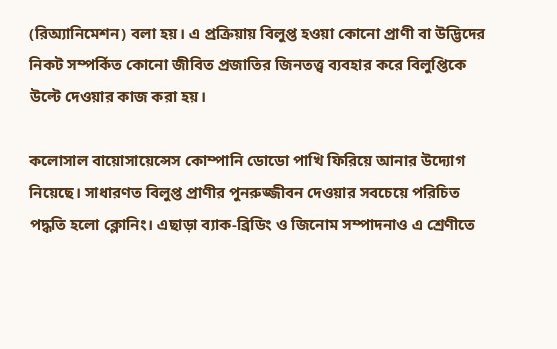(রিঅ্যানিমেশন) বলা হয়। এ প্রক্রিয়ায় বিলুপ্ত হওয়া কোনো প্রাণী বা উদ্ভিদের নিকট সম্পর্কিত কোনো জীবিত প্রজাতির জিনতত্ত্ব ব্যবহার করে বিলুপ্তিকে উল্টে দেওয়ার কাজ করা হয়।

কলোসাল বায়োসায়েন্সেস কোম্পানি ডোডো পাখি ফিরিয়ে আনার উদ্যোগ নিয়েছে। সাধারণত বিলুপ্ত প্রাণীর পুনরুজ্জীবন দেওয়ার সবচেয়ে পরিচিত পদ্ধতি হলো ক্লোনিং। এছাড়া ব্যাক-ব্রিডিং ও জিনোম সম্পাদনাও এ শ্রেণীতে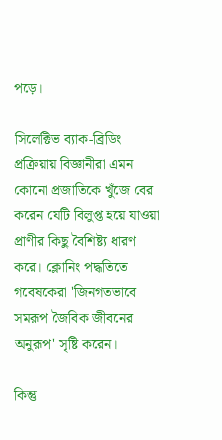পড়ে।

সিলেক্টিভ ব্যাক-ব্রিডিং প্রক্রিয়ায় বিজ্ঞানীরা এমন কোনো প্রজাতিকে খুঁজে বের করেন যেটি বিলুপ্ত হয়ে যাওয়া প্রাণীর কিছু বৈশিষ্ট্য ধারণ করে। ক্লোনিং পদ্ধতিতে গবেষকেরা 'জিনগতভাবে সমরূপ জৈবিক জীবনের অনুরূপ' সৃষ্টি করেন।

কিন্তু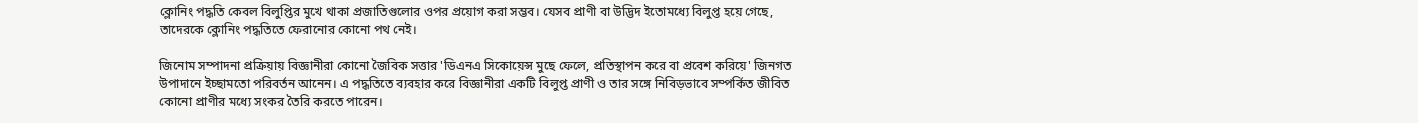ক্লোনিং পদ্ধতি কেবল বিলুপ্তির মুখে থাকা প্রজাতিগুলোর ওপর প্রয়োগ করা সম্ভব। যেসব প্রাণী বা উদ্ভিদ ইতোমধ্যে বিলুপ্ত হয়ে গেছে, তাদেরকে ক্লোনিং পদ্ধতিতে ফেরানোর কোনো পথ নেই।

জিনোম সম্পাদনা প্রক্রিয়ায় বিজ্ঞানীরা কোনো জৈবিক সত্তার 'ডিএনএ সিকোয়েন্স মুছে ফেলে, প্রতিস্থাপন করে বা প্রবেশ করিয়ে' জিনগত উপাদানে ইচ্ছামতো পরিবর্তন আনেন। এ পদ্ধতিতে ব্যবহার করে বিজ্ঞানীরা একটি বিলুপ্ত প্রাণী ও তার সঙ্গে নিবিড়ভাবে সম্পর্কিত জীবিত কোনো প্রাণীর মধ্যে সংকর তৈরি করতে পারেন।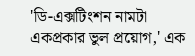'ডি-এক্সটিংশন নামটা একপ্রকার ভুল প্রয়োগ,' এক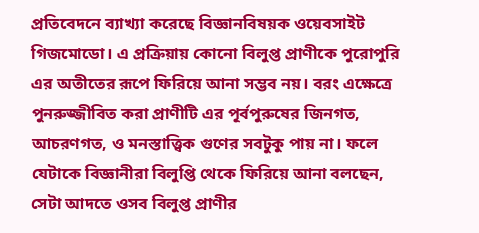প্রতিবেদনে ব্যাখ্যা করেছে বিজ্ঞানবিষয়ক ওয়েবসাইট গিজমোডো। এ প্রক্রিয়ায় কোনো বিলুপ্ত প্রাণীকে পুরোপুরি এর অতীতের রূপে ফিরিয়ে আনা সম্ভব নয়। বরং এক্ষেত্রে পুনরুজ্জীবিত করা প্রাণীটি এর পূর্বপুরুষের জিনগত, আচরণগত, ও মনস্তাত্ত্বিক গুণের সবটুকু পায় না। ফলে যেটাকে বিজ্ঞানীরা বিলুপ্তি থেকে ফিরিয়ে আনা বলছেন, সেটা আদতে ওসব বিলুপ্ত প্রাণীর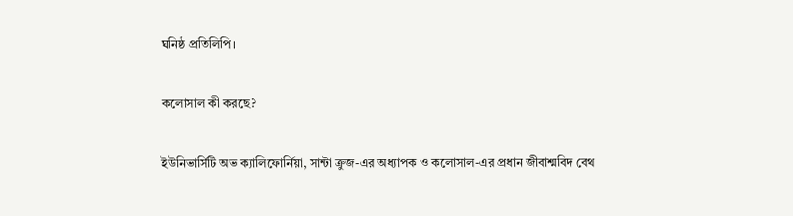ঘনিষ্ঠ প্রতিলিপি।

কলোসাল কী করছে?

ইউনিভার্সিটি অভ ক্যালিফোর্নিয়া, সান্টা ক্রুজ-এর অধ্যাপক ও কলোসাল-এর প্রধান জীবাশ্মবিদ বেথ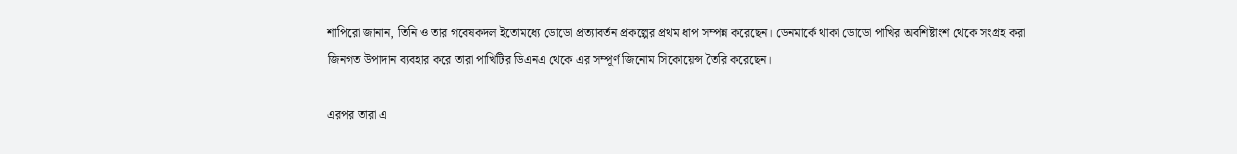শাপিরো জানান, তিনি ও তার গবেষকদল ইতোমধ্যে ডোডো প্রত্যাবর্তন প্রকল্পের প্রথম ধাপ সম্পন্ন করেছেন। ডেনমার্কে থাকা ডোডো পাখির অবশিষ্টাংশ থেকে সংগ্রহ করা জিনগত উপাদান ব্যবহার করে তারা পাখিটির ডিএনএ থেকে এর সম্পূর্ণ জিনোম সিকোয়েন্স তৈরি করেছেন।

এরপর তারা এ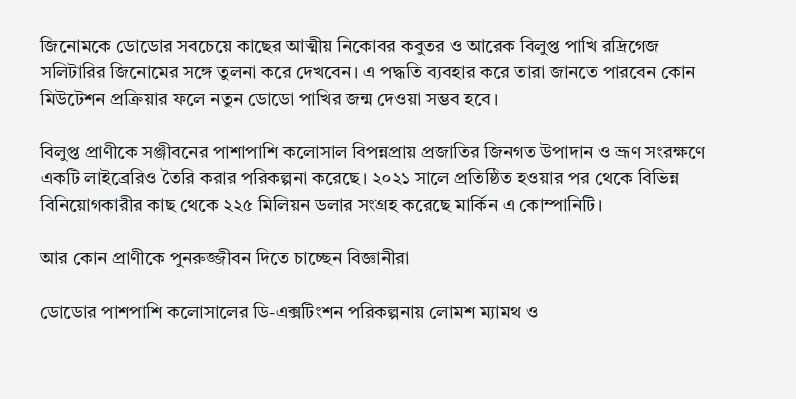জিনোমকে ডোডোর সবচেয়ে কাছের আত্মীয় নিকোবর কবুতর ও আরেক বিলুপ্ত পাখি রদ্রিগেজ সলিটারির জিনোমের সঙ্গে তুলনা করে দেখবেন। এ পদ্ধতি ব্যবহার করে তারা জানতে পারবেন কোন মিউটেশন প্রক্রিয়ার ফলে নতুন ডোডো পাখির জন্ম দেওয়া সম্ভব হবে।

বিলুপ্ত প্রাণীকে সঞ্জীবনের পাশাপাশি কলোসাল বিপন্নপ্রায় প্রজাতির জিনগত উপাদান ও ভ্রূণ সংরক্ষণে একটি লাইব্রেরিও তৈরি করার পরিকল্পনা করেছে। ২০২১ সালে প্রতিষ্ঠিত হওয়ার পর থেকে বিভিন্ন বিনিয়োগকারীর কাছ থেকে ২২৫ মিলিয়ন ডলার সংগ্রহ করেছে মার্কিন এ কোম্পানিটি।

আর কোন প্রাণীকে পুনরুজ্জীবন দিতে চাচ্ছেন বিজ্ঞানীরা

ডোডোর পাশপাশি কলোসালের ডি-এক্সটিংশন পরিকল্পনায় লোমশ ম্যামথ ও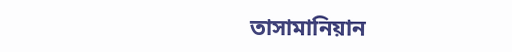তাসামানিয়ান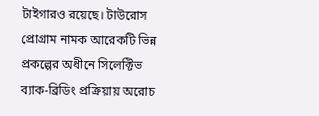টাইগারও রয়েছে। টাউরোস প্রোগ্রাম নামক আরেকটি ভিন্ন প্রকল্পের অধীনে সিলেক্টিভ ব্যাক-ব্রিডিং প্রক্রিয়ায় অরোচ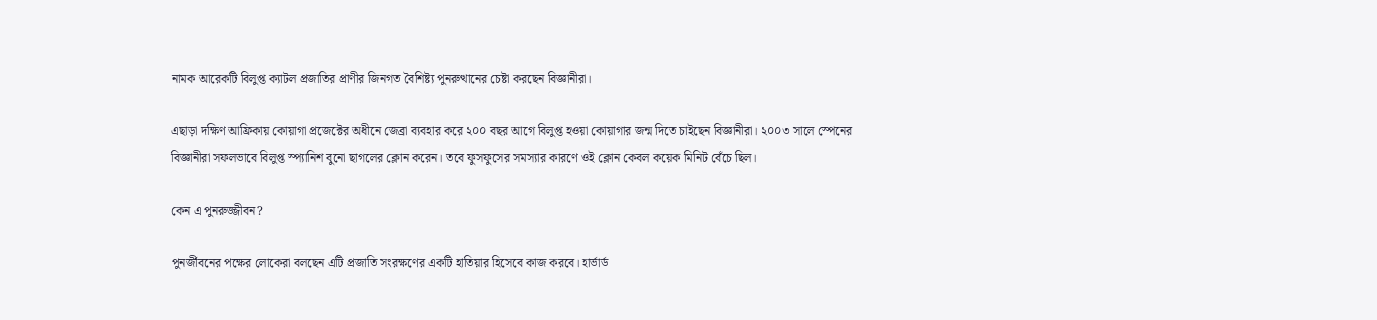নামক আরেকটি বিলুপ্ত ক্যাটল প্রজাতির প্রাণীর জিনগত বৈশিষ্ট্য পুনরুত্থানের চেষ্টা করছেন বিজ্ঞানীরা।

এছাড়া দক্ষিণ আফ্রিকায় কোয়াগা প্রজেক্টের অধীনে জেব্রা ব্যবহার করে ২০০ বছর আগে বিলুপ্ত হওয়া কোয়াগার জন্ম দিতে চাইছেন বিজ্ঞানীরা। ২০০৩ সালে স্পেনের বিজ্ঞানীরা সফলভাবে বিলুপ্ত স্প্যানিশ বুনো ছাগলের ক্লোন করেন। তবে ফুসফুসের সমস্যার কারণে ওই ক্লোন কেবল কয়েক মিনিট বেঁচে ছিল।

কেন এ পুনরুজ্জীবন?

পুনর্জীবনের পক্ষের লোকেরা বলছেন এটি প্রজাতি সংরক্ষণের একটি হাতিয়ার হিসেবে কাজ করবে। হার্ভার্ড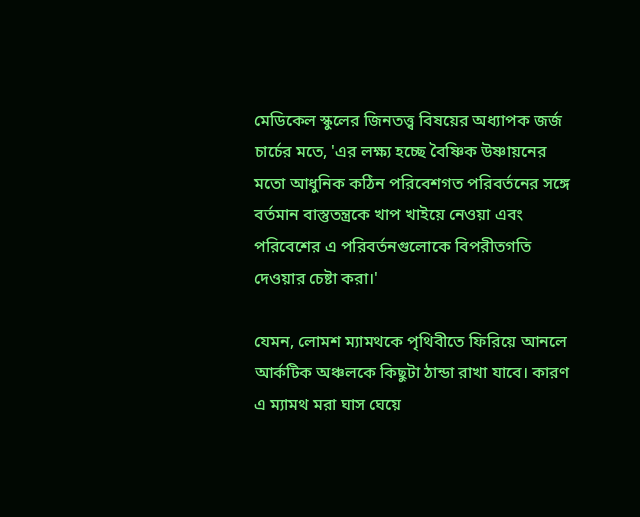মেডিকেল স্কুলের জিনতত্ত্ব বিষয়ের অধ্যাপক জর্জ চার্চের মতে, 'এর লক্ষ্য হচ্ছে বৈষ্ণিক উষ্ণায়নের মতো আধুনিক কঠিন পরিবেশগত পরিবর্তনের সঙ্গে বর্তমান বাস্তুতন্ত্রকে খাপ খাইয়ে নেওয়া এবং পরিবেশের এ পরিবর্তনগুলোকে বিপরীতগতি দেওয়ার চেষ্টা করা।'

যেমন, লোমশ ম্যামথকে পৃথিবীতে ফিরিয়ে আনলে আর্কটিক অঞ্চলকে কিছুটা ঠান্ডা রাখা যাবে। কারণ এ ম্যামথ মরা ঘাস ঘেয়ে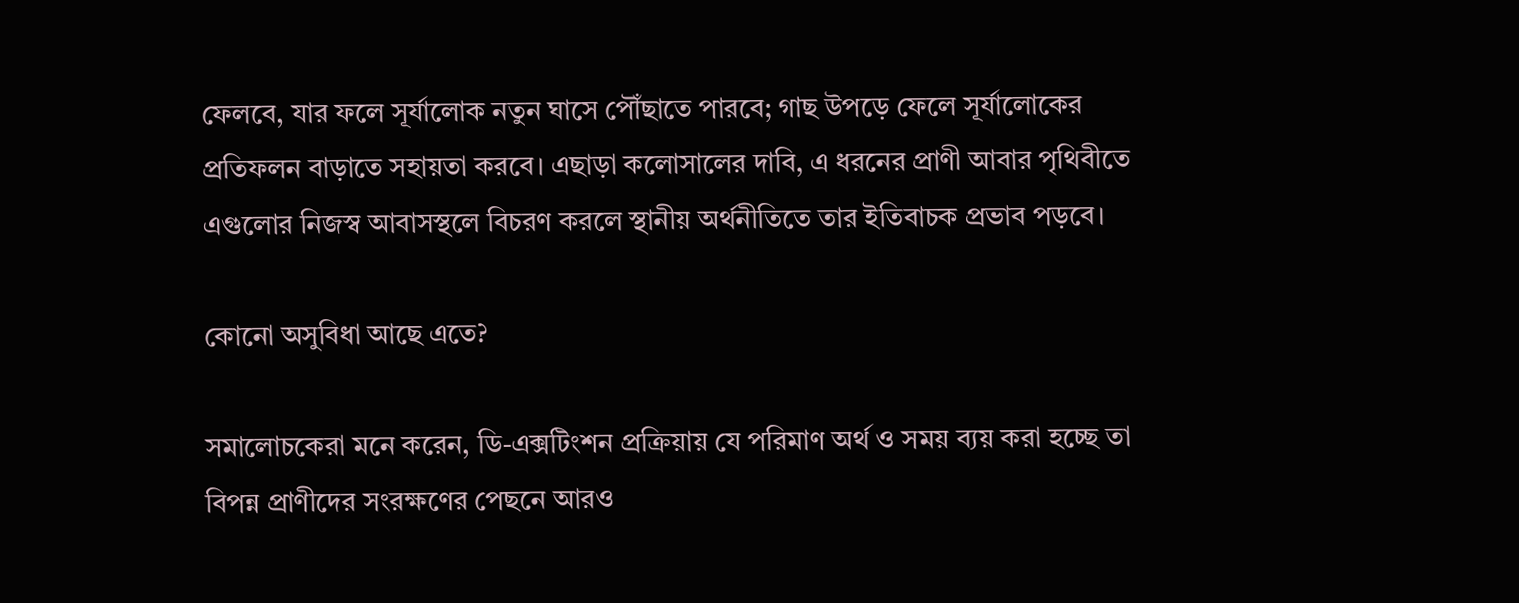ফেলবে, যার ফলে সূর্যালোক নতুন ঘাসে পৌঁছাতে পারবে; গাছ উপড়ে ফেলে সূর্যালোকের প্রতিফলন বাড়াতে সহায়তা করবে। এছাড়া কলোসালের দাবি, এ ধরনের প্রাণী আবার পৃথিবীতে এগুলোর নিজস্ব আবাসস্থলে বিচরণ করলে স্থানীয় অর্থনীতিতে তার ইতিবাচক প্রভাব পড়বে।

কোনো অসুবিধা আছে এতে?

সমালোচকেরা মনে করেন, ডি-এক্সটিংশন প্রক্রিয়ায় যে পরিমাণ অর্থ ও সময় ব্যয় করা হচ্ছে তা বিপন্ন প্রাণীদের সংরক্ষণের পেছনে আরও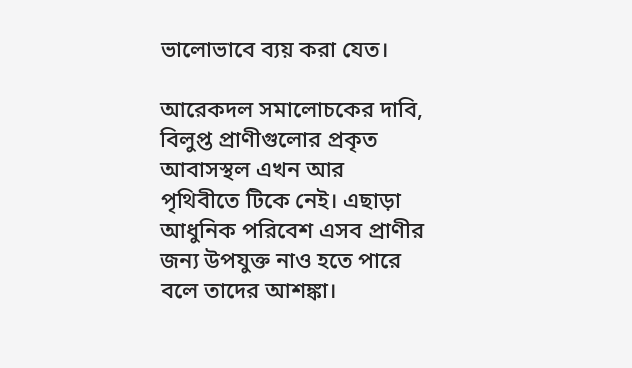ভালোভাবে ব্যয় করা যেত।

আরেকদল সমালোচকের দাবি, বিলুপ্ত প্রাণীগুলোর প্রকৃত আবাসস্থল এখন আর পৃথিবীতে টিকে নেই। এছাড়া আধুনিক পরিবেশ এসব প্রাণীর জন্য উপযুক্ত নাও হতে পারে বলে তাদের আশঙ্কা।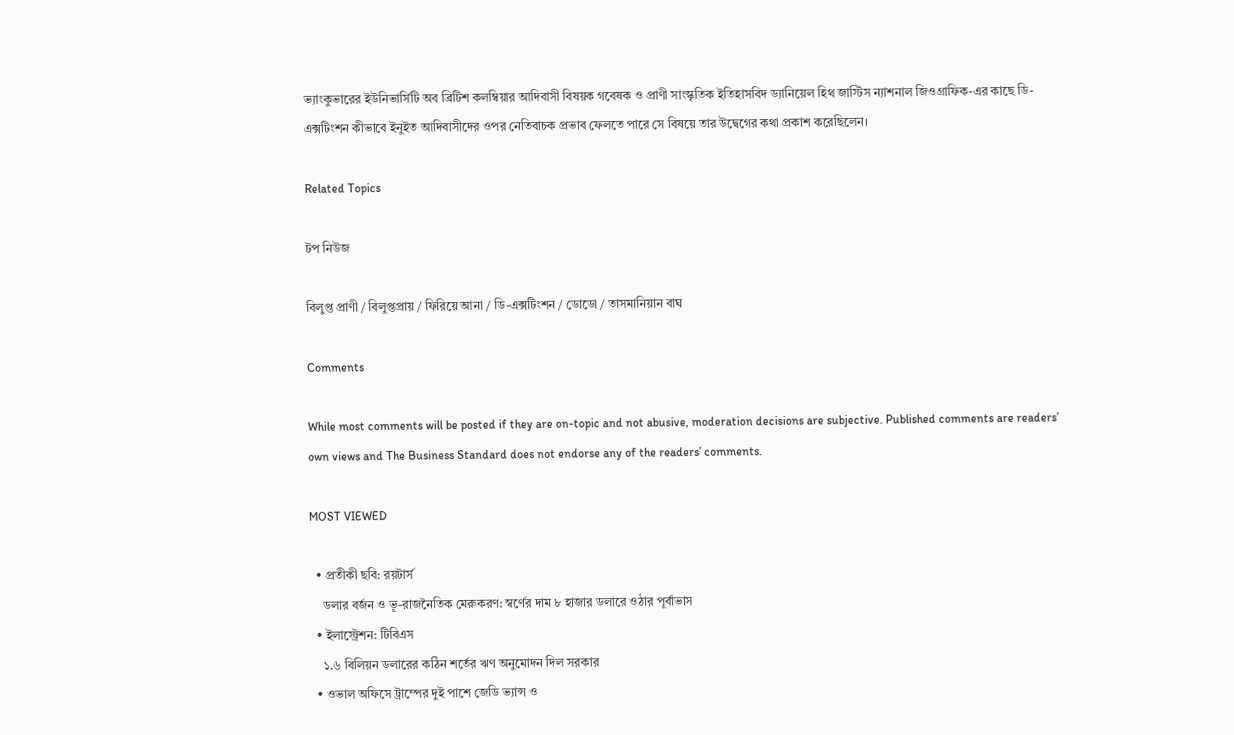ভ্যাংকুভারের ইউনিভার্সিটি অব ব্রিটিশ কলম্বিয়ার আদিবাসী বিষয়ক গবেষক ও প্রাণী সাংস্কৃতিক ইতিহাসবিদ ড্যানিয়েল হিথ জাস্টিস ন্যাশনাল জিওগ্রাফিক-এর কাছে ডি-এক্সটিংশন কীভাবে ইনুইত আদিবাসীদের ওপর নেতিবাচক প্রভাব ফেলতে পারে সে বিষয়ে তার উদ্বেগের কথা প্রকাশ করেছিলেন।

Related Topics

টপ নিউজ

বিলুপ্ত প্রাণী / বিলুপ্তপ্রায় / ফিরিয়ে আনা / ডি-এক্সটিংশন / ডোডো / তাসমানিয়ান বাঘ

Comments

While most comments will be posted if they are on-topic and not abusive, moderation decisions are subjective. Published comments are readers’ own views and The Business Standard does not endorse any of the readers’ comments.

MOST VIEWED

  • প্রতীকী ছবি: রয়টার্স
    ডলার বর্জন ও ভূ-রাজনৈতিক মেরুকরণ: স্বর্ণের দাম ৮ হাজার ডলারে ওঠার পূর্বাভাস
  • ইলাস্ট্রেশন: টিবিএস
    ১.৬ বিলিয়ন ডলারের কঠিন শর্তের ঋণ অনুমোদন দিল সরকার
  • ওভাল অফিসে ট্রাম্পের দুই পাশে জেডি ভ্যান্স ও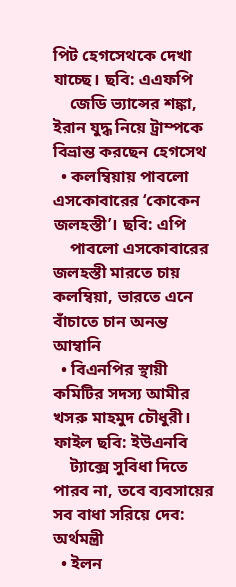পিট হেগসেথকে দেখা যাচ্ছে। ছবি: এএফপি
    জেডি ভ্যান্সের শঙ্কা, ইরান যুদ্ধ নিয়ে ট্রাম্পকে বিভ্রান্ত করছেন হেগসেথ
  • কলম্বিয়ায় পাবলো এসকোবারের ‘কোকেন জলহস্তী’। ছবি: এপি
    পাবলো এসকোবারের জলহস্তী মারতে চায় কলম্বিয়া, ভারতে এনে বাঁচাতে চান অনন্ত আম্বানি
  • বিএনপির স্থায়ী কমিটির সদস্য আমীর খসরু মাহমুদ চৌধুরী। ফাইল ছবি: ইউএনবি
    ট্যাক্সে সুবিধা দিতে পারব না, তবে ব্যবসায়ের সব বাধা সরিয়ে দেব: অর্থমন্ত্রী
  • ইলন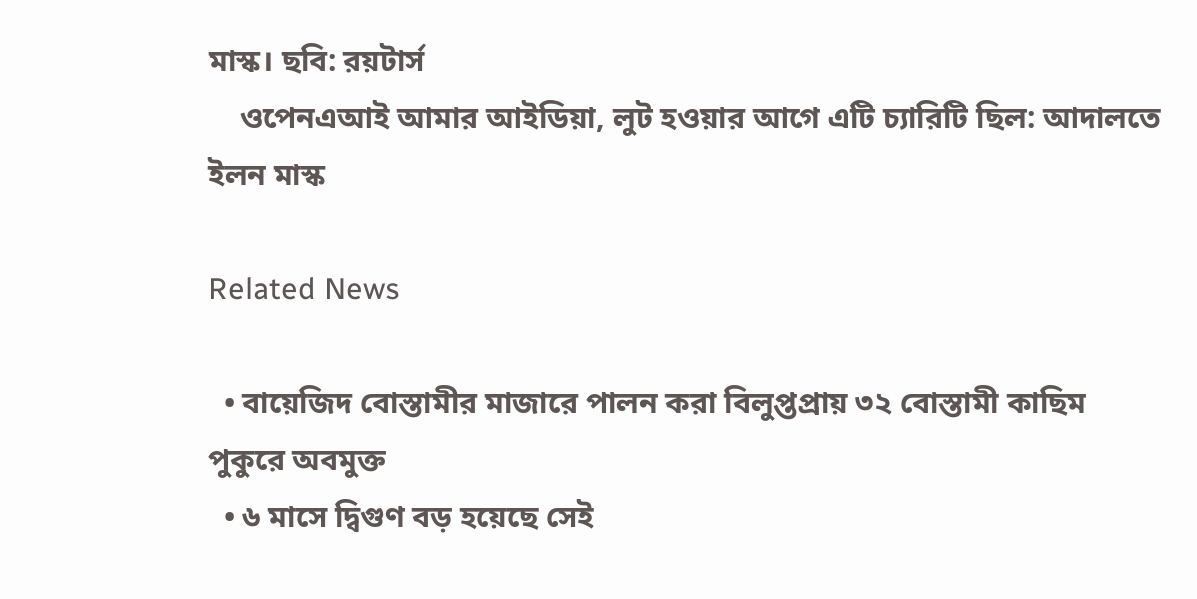মাস্ক। ছবি: রয়টার্স
    ওপেনএআই আমার আইডিয়া, লুট হওয়ার আগে এটি চ্যারিটি ছিল: আদালতে ইলন মাস্ক

Related News

  • বায়েজিদ বোস্তামীর মাজারে পালন করা বিলুপ্তপ্রায় ৩২ বোস্তামী কাছিম পুকুরে অবমুক্ত
  • ৬ মাসে দ্বিগুণ বড় হয়েছে সেই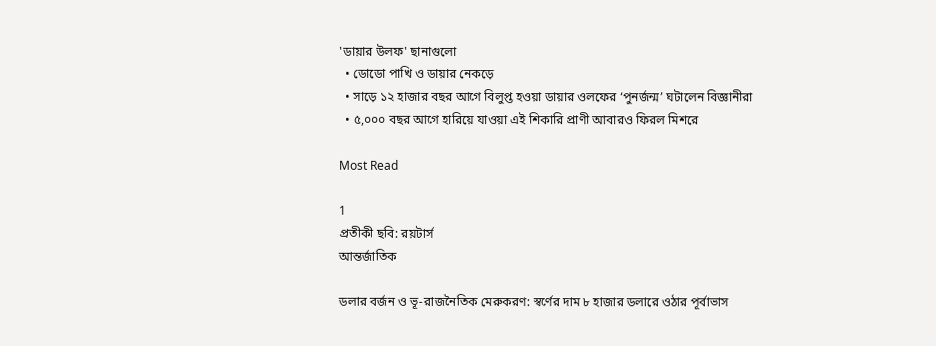'ডায়ার উলফ' ছানাগুলো
  • ডোডো পাখি ও ডায়ার নেকড়ে
  • সাড়ে ১২ হাজার বছর আগে বিলুপ্ত হওয়া ডায়ার ওলফের ‘পুনর্জন্ম’ ঘটালেন বিজ্ঞানীরা
  • ৫,০০০ বছর আগে হারিয়ে যাওয়া এই শিকারি প্রাণী আবারও ফিরল মিশরে

Most Read

1
প্রতীকী ছবি: রয়টার্স
আন্তর্জাতিক

ডলার বর্জন ও ভূ-রাজনৈতিক মেরুকরণ: স্বর্ণের দাম ৮ হাজার ডলারে ওঠার পূর্বাভাস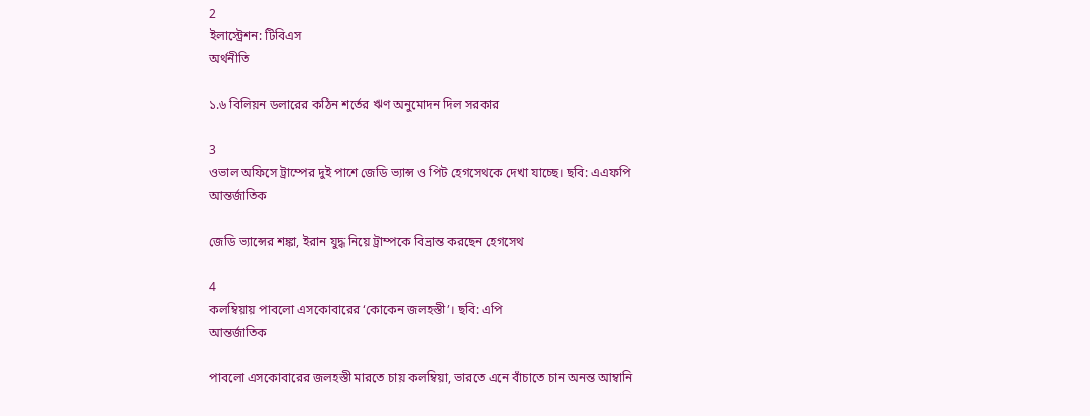2
ইলাস্ট্রেশন: টিবিএস
অর্থনীতি

১.৬ বিলিয়ন ডলারের কঠিন শর্তের ঋণ অনুমোদন দিল সরকার

3
ওভাল অফিসে ট্রাম্পের দুই পাশে জেডি ভ্যান্স ও পিট হেগসেথকে দেখা যাচ্ছে। ছবি: এএফপি
আন্তর্জাতিক

জেডি ভ্যান্সের শঙ্কা, ইরান যুদ্ধ নিয়ে ট্রাম্পকে বিভ্রান্ত করছেন হেগসেথ

4
কলম্বিয়ায় পাবলো এসকোবারের ‘কোকেন জলহস্তী’। ছবি: এপি
আন্তর্জাতিক

পাবলো এসকোবারের জলহস্তী মারতে চায় কলম্বিয়া, ভারতে এনে বাঁচাতে চান অনন্ত আম্বানি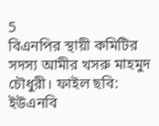5
বিএনপির স্থায়ী কমিটির সদস্য আমীর খসরু মাহমুদ চৌধুরী। ফাইল ছবি: ইউএনবি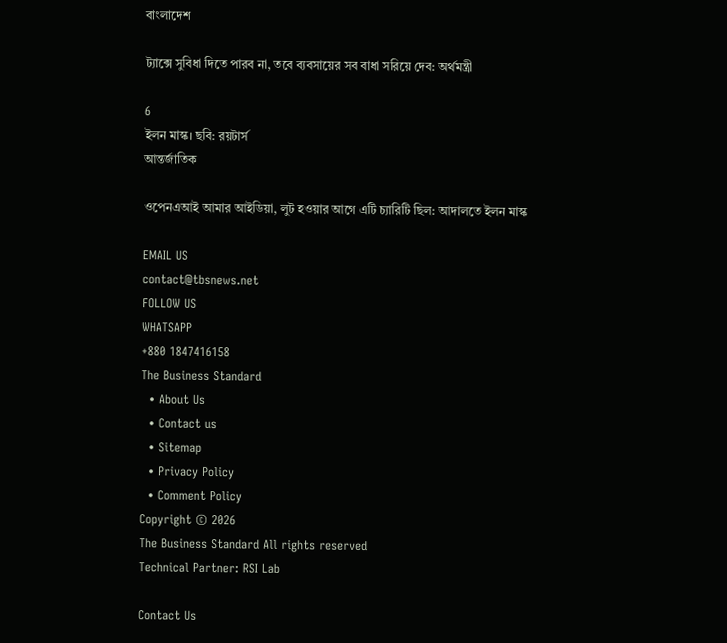বাংলাদেশ

ট্যাক্সে সুবিধা দিতে পারব না, তবে ব্যবসায়ের সব বাধা সরিয়ে দেব: অর্থমন্ত্রী

6
ইলন মাস্ক। ছবি: রয়টার্স
আন্তর্জাতিক

ওপেনএআই আমার আইডিয়া, লুট হওয়ার আগে এটি চ্যারিটি ছিল: আদালতে ইলন মাস্ক

EMAIL US
contact@tbsnews.net
FOLLOW US
WHATSAPP
+880 1847416158
The Business Standard
  • About Us
  • Contact us
  • Sitemap
  • Privacy Policy
  • Comment Policy
Copyright © 2026
The Business Standard All rights reserved
Technical Partner: RSI Lab

Contact Us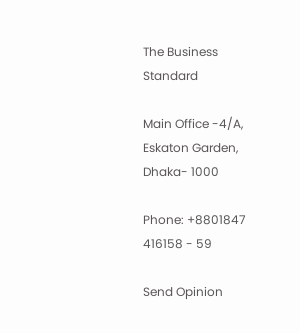The Business Standard

Main Office -4/A, Eskaton Garden, Dhaka- 1000

Phone: +8801847 416158 - 59

Send Opinion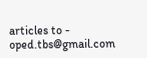articles to - oped.tbs@gmail.com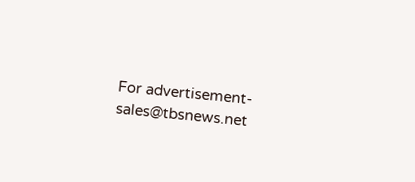For advertisement- sales@tbsnews.net